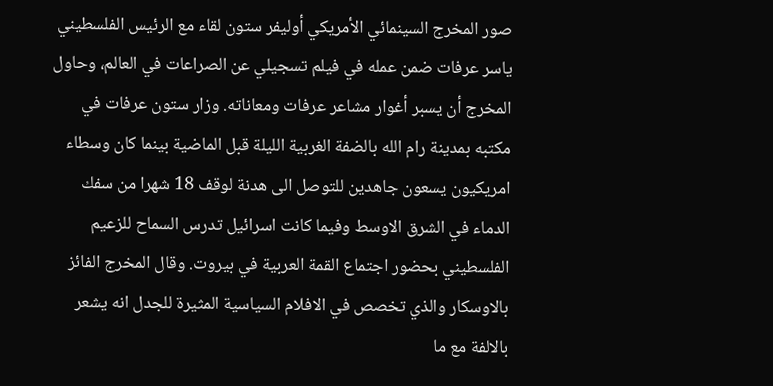صور المخرج السينمائي الأمريكي أوليفر ستون لقاء مع الرئيس الفلسطيني ياسر عرفات ضمن عمله في فيلم تسجيلي عن الصراعات في العالم، وحاول المخرج أن يسبر أغوار مشاعر عرفات ومعاناته. وزار ستون عرفات في مكتبه بمدينة رام الله بالضفة الغربية الليلة قبل الماضية بينما كان وسطاء امريكيون يسعون جاهدين للتوصل الى هدنة لوقف 18 شهرا من سفك الدماء في الشرق الاوسط وفيما كانت اسرائيل تدرس السماح للزعيم الفلسطيني بحضور اجتماع القمة العربية في بيروت. وقال المخرج الفائز بالاوسكار والذي تخصص في الافلام السياسية المثيرة للجدل انه يشعر بالالفة مع ما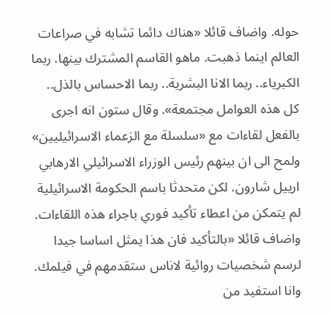حوله. واضاف قائلا «هناك دائما تشابه في صراعات العالم اينما ذهبت. ماهو القاسم المشترك بينها. ربما الكبرياء.. ربما الانا البشرية.. ربما الاحساس بالذل.. كل هذه العوامل مجتمعة». وقال ستون انه اجرى بالفعل لقاءات مع «سلسلة مع الزعماء الاسرائيليين» ولمح الى ان بينهم رئيس الوزراء الاسرائيلي الارهابي ارييل شارون. لكن متحدثا باسم الحكومة الاسرائيلية لم يتمكن من اعطاء تأكيد فوري باجراء هذه اللقاءات. واضاف قائلا «بالتأكيد فان هذا يمثل اساسا جيدا لرسم شخصيات روائية لاناس ستقدمهم في فيلمك. وانا استفيد من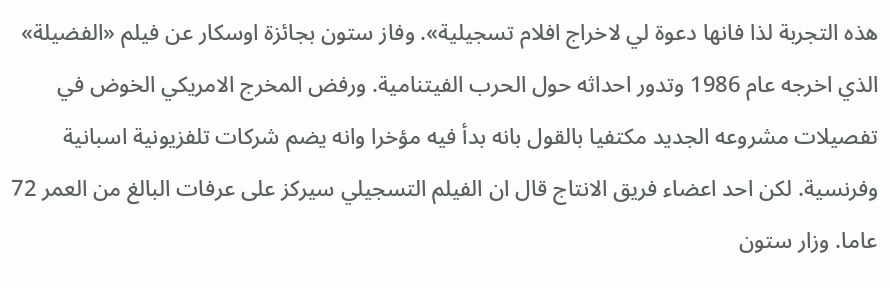هذه التجربة لذا فانها دعوة لي لاخراج افلام تسجيلية». وفاز ستون بجائزة اوسكار عن فيلم «الفضيلة» الذي اخرجه عام 1986 وتدور احداثه حول الحرب الفيتنامية. ورفض المخرج الامريكي الخوض في تفصيلات مشروعه الجديد مكتفيا بالقول بانه بدأ فيه مؤخرا وانه يضم شركات تلفزيونية اسبانية وفرنسية. لكن احد اعضاء فريق الانتاج قال ان الفيلم التسجيلي سيركز على عرفات البالغ من العمر 72 عاما. وزار ستون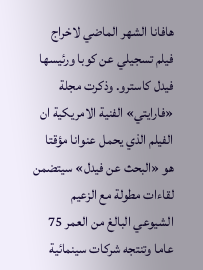هافانا الشهر الماضي لاخراج فيلم تسجيلي عن كوبا ورئيسها فيدل كاسترو. وذكرت مجلة «فارايتي» الفنية الامريكية ان الفيلم الذي يحمل عنوانا مؤقتا هو «البحث عن فيدل» سيتضمن لقاءات مطولة مع الزعيم الشيوعي البالغ من العمر 75 عاما وتنتجه شركات سينمائية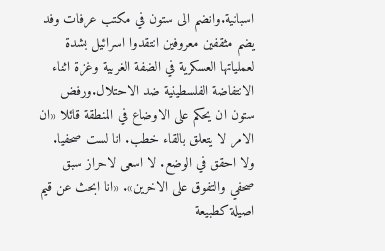اسبانية.وانضم الى ستون في مكتب عرفات وفد يضم مثقفين معروفين انتقدوا اسرائيل بشدة لعملياتها العسكرية في الضفة الغربية وغزة اثناء الانتفاضة الفلسطينية ضد الاحتلال.ورفض ستون ان يحكم على الاوضاع في المنطقة قائلا «ان الامر لا يتعلق بالقاء خطب. انا لست صحفيا. ولا احقق في الوضع. لا اسعى لاحراز سبق صحفي والتفوق على الاخرين». «انا ابحث عن قيم اصيلة كطبيعة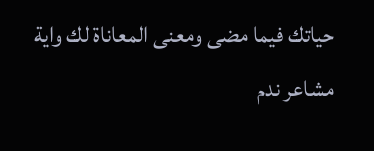حياتك فيما مضى ومعنى المعاناة لك واية مشاعر ندم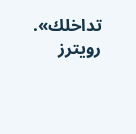تداخلك». رويترز